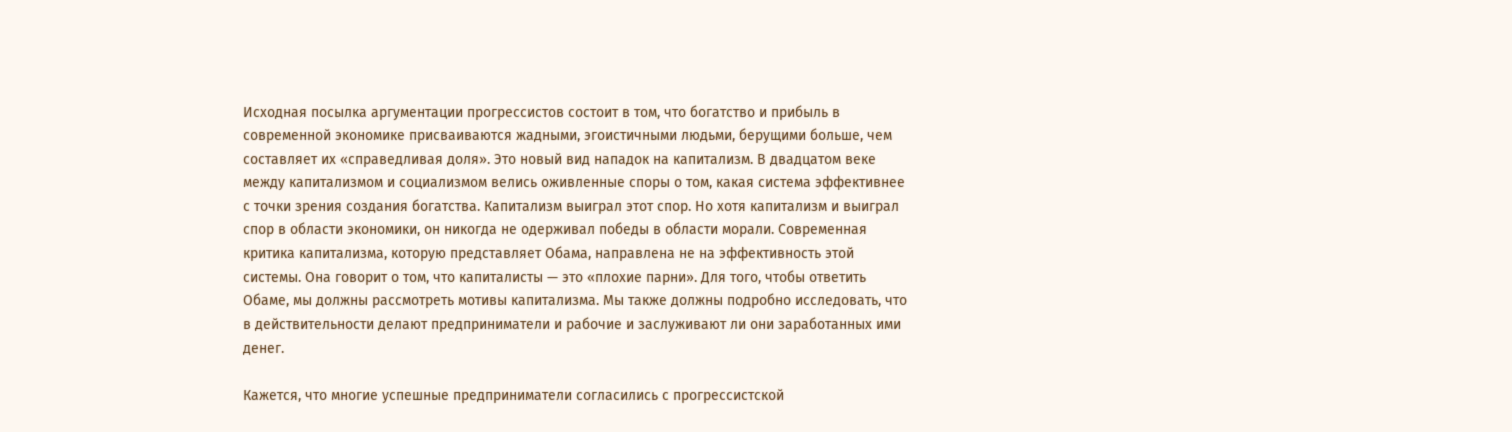Исходная посылка аргументации прогрессистов состоит в том, что богатство и прибыль в современной экономике присваиваются жадными, эгоистичными людьми, берущими больше, чем составляет их «справедливая доля». Это новый вид нападок на капитализм. В двадцатом веке между капитализмом и социализмом велись оживленные споры о том, какая система эффективнее с точки зрения создания богатства. Капитализм выиграл этот спор. Но хотя капитализм и выиграл спор в области экономики, он никогда не одерживал победы в области морали. Современная критика капитализма, которую представляет Обама, направлена не на эффективность этой системы. Она говорит о том, что капиталисты — это «плохие парни». Для того, чтобы ответить Обаме, мы должны рассмотреть мотивы капитализма. Мы также должны подробно исследовать, что в действительности делают предприниматели и рабочие и заслуживают ли они заработанных ими денег.

Кажется, что многие успешные предприниматели согласились с прогрессистской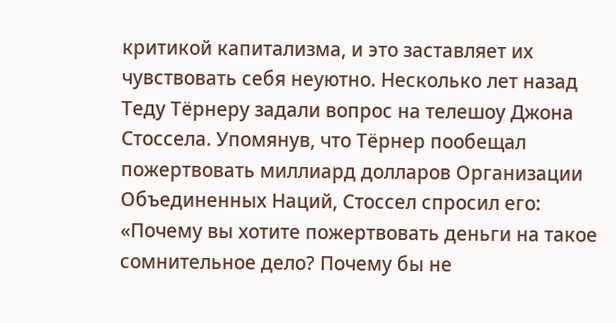критикой капитализма, и это заставляет их чувствовать себя неуютно. Несколько лет назад Теду Тёрнеру задали вопрос на телешоу Джона Стоссела. Упомянув, что Тёрнер пообещал пожертвовать миллиард долларов Организации Объединенных Наций, Стоссел спросил его: «Почему вы хотите пожертвовать деньги на такое сомнительное дело? Почему бы не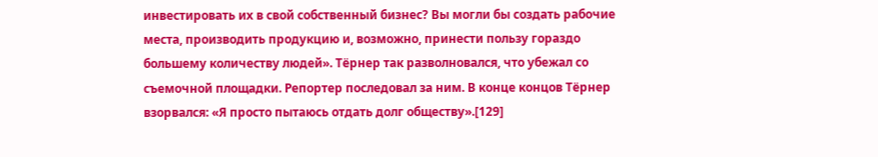инвестировать их в свой собственный бизнес? Вы могли бы создать рабочие места, производить продукцию и, возможно, принести пользу гораздо большему количеству людей». Тёрнер так разволновался, что убежал со съемочной площадки. Репортер последовал за ним. В конце концов Тёрнер взорвался: «Я просто пытаюсь отдать долг обществу».[129]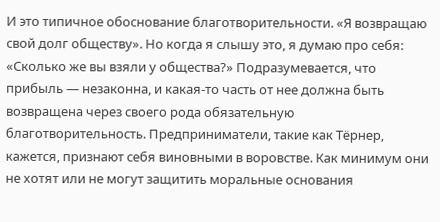И это типичное обоснование благотворительности. «Я возвращаю свой долг обществу». Но когда я слышу это, я думаю про себя: «Сколько же вы взяли у общества?» Подразумевается, что прибыль — незаконна, и какая-то часть от нее должна быть возвращена через своего рода обязательную благотворительность. Предприниматели, такие как Тёрнер, кажется, признают себя виновными в воровстве. Как минимум они не хотят или не могут защитить моральные основания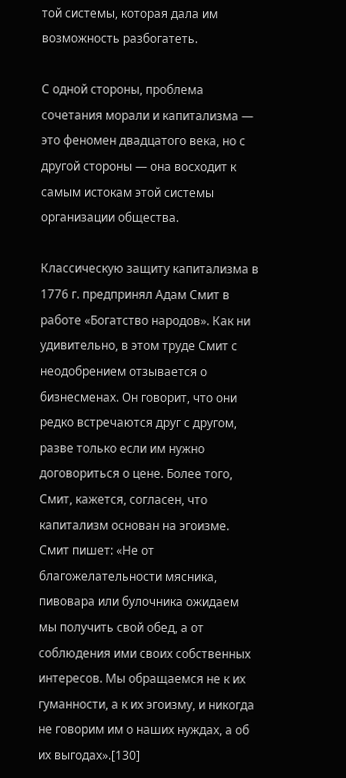той системы, которая дала им возможность разбогатеть.

С одной стороны, проблема сочетания морали и капитализма — это феномен двадцатого века, но с другой стороны — она восходит к самым истокам этой системы организации общества.

Классическую защиту капитализма в 1776 г. предпринял Адам Смит в работе «Богатство народов». Как ни удивительно, в этом труде Смит с неодобрением отзывается о бизнесменах. Он говорит, что они редко встречаются друг с другом, разве только если им нужно договориться о цене. Более того, Смит, кажется, согласен, что капитализм основан на эгоизме. Смит пишет: «Не от благожелательности мясника, пивовара или булочника ожидаем мы получить свой обед, а от соблюдения ими своих собственных интересов. Мы обращаемся не к их гуманности, а к их эгоизму, и никогда не говорим им о наших нуждах, а об их выгодах».[130]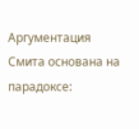Аргументация Смита основана на парадоксе: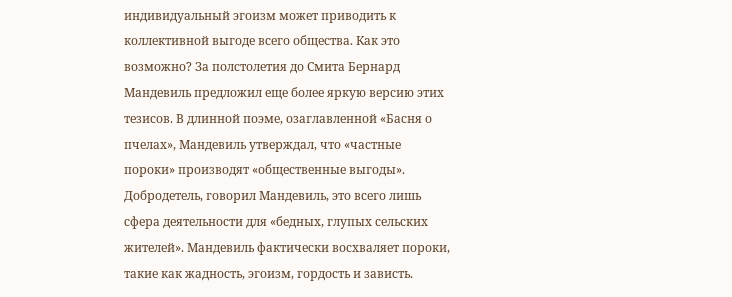индивидуальный эгоизм может приводить к коллективной выгоде всего общества. Как это возможно? За полстолетия до Смита Бернард Мандевиль предложил еще более яркую версию этих тезисов. В длинной поэме, озаглавленной «Басня о пчелах», Мандевиль утверждал, что «частные пороки» производят «общественные выгоды». Добродетель, говорил Мандевиль, это всего лишь сфера деятельности для «бедных, глупых сельских жителей». Мандевиль фактически восхваляет пороки, такие как жадность, эгоизм, гордость и зависть.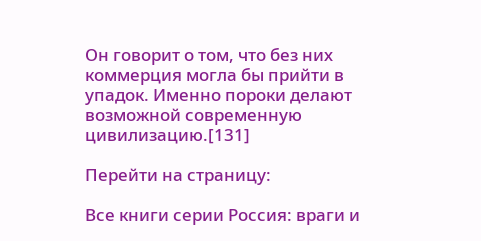Он говорит о том, что без них коммерция могла бы прийти в упадок. Именно пороки делают возможной современную цивилизацию.[131]

Перейти на страницу:

Все книги серии Россия: враги и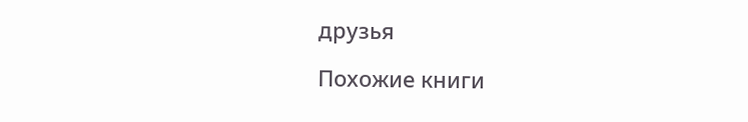друзья

Похожие книги